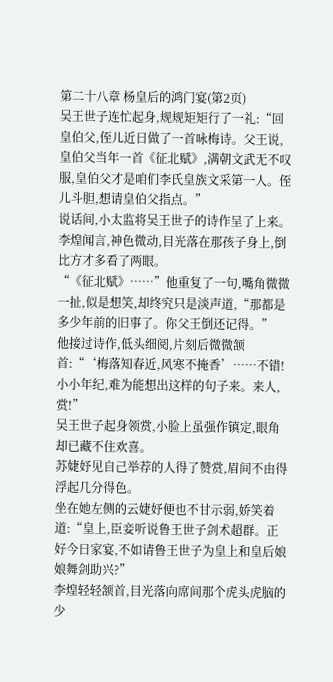第二十八章 杨皇后的鸿门宴(第2页)
吴王世子连忙起身,规规矩矩行了一礼:“回皇伯父,侄儿近日做了一首咏梅诗。父王说,皇伯父当年一首《征北赋》,满朝文武无不叹服,皇伯父才是咱们李氏皇族文采第一人。侄儿斗胆,想请皇伯父指点。”
说话间,小太监将吴王世子的诗作呈了上来。
李煌闻言,神色微动,目光落在那孩子身上,倒比方才多看了两眼。
“《征北赋》……”他重复了一句,嘴角微微一扯,似是想笑,却终究只是淡声道,“那都是多少年前的旧事了。你父王倒还记得。”
他接过诗作,低头细阅,片刻后微微颔首:“‘梅落知春近,风寒不掩香’……不错!小小年纪,难为能想出这样的句子来。来人,赏!”
吴王世子起身领赏,小脸上虽强作镇定,眼角却已藏不住欢喜。
苏婕妤见自己举荐的人得了赞赏,眉间不由得浮起几分得色。
坐在她左侧的云婕妤便也不甘示弱,娇笑着道:“皇上,臣妾听说鲁王世子剑术超群。正好今日家宴,不如请鲁王世子为皇上和皇后娘娘舞剑助兴?”
李煌轻轻颔首,目光落向席间那个虎头虎脑的少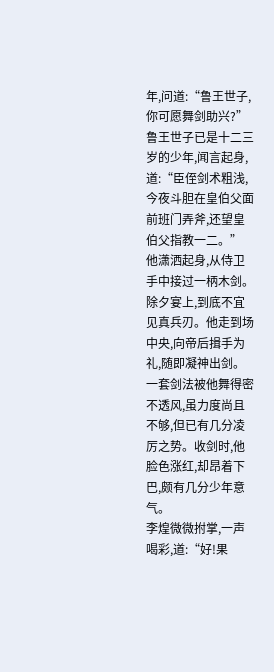年,问道:“鲁王世子,你可愿舞剑助兴?”
鲁王世子已是十二三岁的少年,闻言起身,道:“臣侄剑术粗浅,今夜斗胆在皇伯父面前班门弄斧,还望皇伯父指教一二。”
他潇洒起身,从侍卫手中接过一柄木剑。除夕宴上,到底不宜见真兵刃。他走到场中央,向帝后揖手为礼,随即凝神出剑。
一套剑法被他舞得密不透风,虽力度尚且不够,但已有几分凌厉之势。收剑时,他脸色涨红,却昂着下巴,颇有几分少年意气。
李煌微微拊掌,一声喝彩,道:“好!果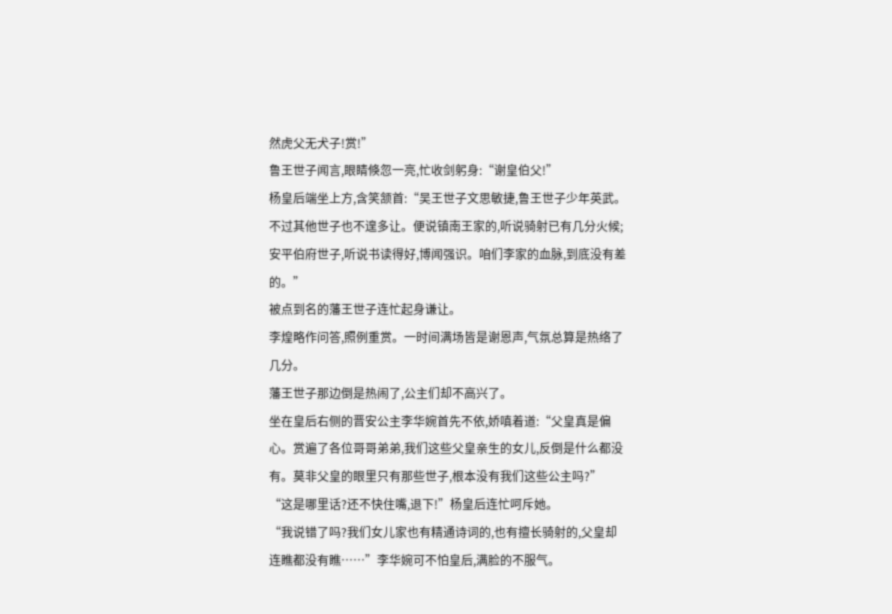然虎父无犬子!赏!”
鲁王世子闻言,眼睛倏忽一亮,忙收剑躬身:“谢皇伯父!”
杨皇后端坐上方,含笑颔首:“吴王世子文思敏捷,鲁王世子少年英武。不过其他世子也不遑多让。便说镇南王家的,听说骑射已有几分火候;安平伯府世子,听说书读得好,博闻强识。咱们李家的血脉,到底没有差的。”
被点到名的藩王世子连忙起身谦让。
李煌略作问答,照例重赏。一时间满场皆是谢恩声,气氛总算是热络了几分。
藩王世子那边倒是热闹了,公主们却不高兴了。
坐在皇后右侧的晋安公主李华婉首先不依,娇嗔着道:“父皇真是偏心。赏遍了各位哥哥弟弟,我们这些父皇亲生的女儿,反倒是什么都没有。莫非父皇的眼里只有那些世子,根本没有我们这些公主吗?”
“这是哪里话?还不快住嘴,退下!”杨皇后连忙呵斥她。
“我说错了吗?我们女儿家也有精通诗词的,也有擅长骑射的,父皇却连瞧都没有瞧……”李华婉可不怕皇后,满脸的不服气。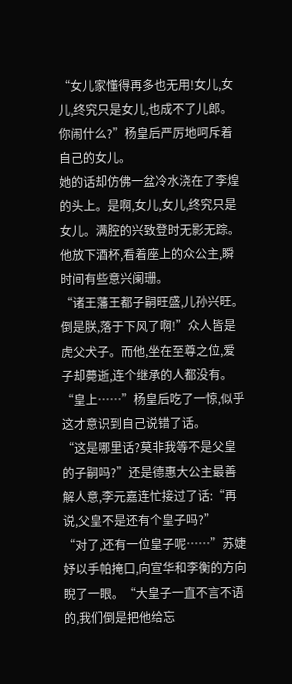“女儿家懂得再多也无用!女儿,女儿,终究只是女儿,也成不了儿郎。你闹什么?”杨皇后严厉地呵斥着自己的女儿。
她的话却仿佛一盆冷水浇在了李煌的头上。是啊,女儿,女儿,终究只是女儿。满腔的兴致登时无影无踪。
他放下酒杯,看着座上的众公主,瞬时间有些意兴阑珊。
“诸王藩王都子嗣旺盛,儿孙兴旺。倒是朕,落于下风了啊!”众人皆是虎父犬子。而他,坐在至尊之位,爱子却薨逝,连个继承的人都没有。
“皇上……”杨皇后吃了一惊,似乎这才意识到自己说错了话。
“这是哪里话?莫非我等不是父皇的子嗣吗?”还是德惠大公主最善解人意,李元嘉连忙接过了话:“再说,父皇不是还有个皇子吗?”
“对了,还有一位皇子呢……”苏婕妤以手帕掩口,向宣华和李衡的方向睨了一眼。“大皇子一直不言不语的,我们倒是把他给忘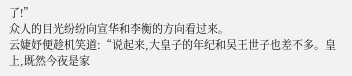了!”
众人的目光纷纷向宣华和李衡的方向看过来。
云婕妤便趁机笑道:“说起来,大皇子的年纪和吴王世子也差不多。皇上,既然今夜是家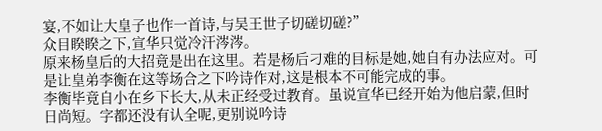宴,不如让大皇子也作一首诗,与吴王世子切磋切磋?”
众目睽睽之下,宣华只觉冷汗涔涔。
原来杨皇后的大招竟是出在这里。若是杨后刁难的目标是她,她自有办法应对。可是让皇弟李衡在这等场合之下吟诗作对,这是根本不可能完成的事。
李衡毕竟自小在乡下长大,从未正经受过教育。虽说宣华已经开始为他启蒙,但时日尚短。字都还没有认全呢,更别说吟诗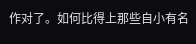作对了。如何比得上那些自小有名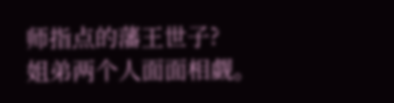师指点的藩王世子?
姐弟两个人面面相觑。